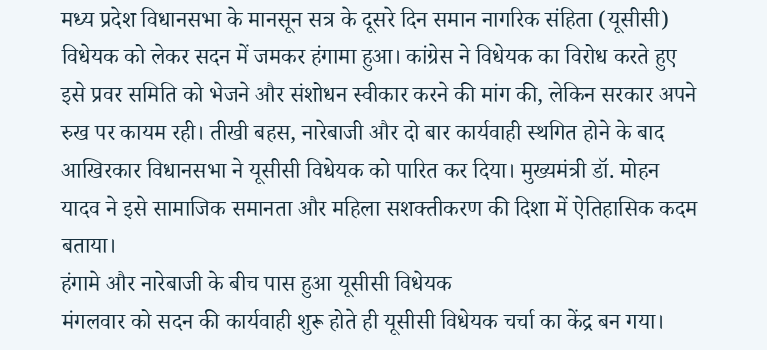मध्य प्रदेश विधानसभा के मानसून सत्र के दूसरे दिन समान नागरिक संहिता (यूसीसी) विधेयक को लेकर सदन में जमकर हंगामा हुआ। कांग्रेस ने विधेयक का विरोध करते हुए इसे प्रवर समिति को भेजने और संशोधन स्वीकार करने की मांग की, लेकिन सरकार अपने रुख पर कायम रही। तीखी बहस, नारेबाजी और दो बार कार्यवाही स्थगित होने के बाद आखिरकार विधानसभा ने यूसीसी विधेयक को पारित कर दिया। मुख्यमंत्री डॉ. मोहन यादव ने इसे सामाजिक समानता और महिला सशक्तीकरण की दिशा में ऐतिहासिक कदम बताया।
हंगामे और नारेबाजी के बीच पास हुआ यूसीसी विधेयक
मंगलवार को सदन की कार्यवाही शुरू होते ही यूसीसी विधेयक चर्चा का केंद्र बन गया।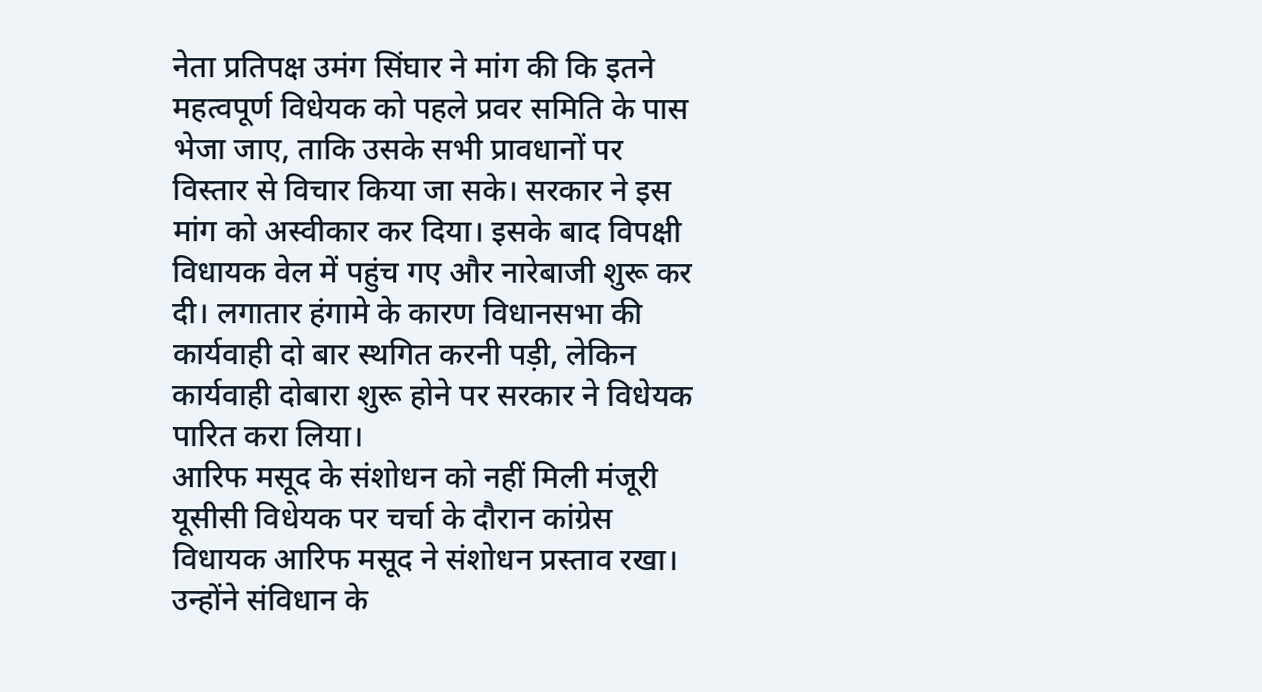नेता प्रतिपक्ष उमंग सिंघार ने मांग की कि इतने महत्वपूर्ण विधेयक को पहले प्रवर समिति के पास भेजा जाए, ताकि उसके सभी प्रावधानों पर विस्तार से विचार किया जा सके। सरकार ने इस मांग को अस्वीकार कर दिया। इसके बाद विपक्षी विधायक वेल में पहुंच गए और नारेबाजी शुरू कर दी। लगातार हंगामे के कारण विधानसभा की कार्यवाही दो बार स्थगित करनी पड़ी, लेकिन कार्यवाही दोबारा शुरू होने पर सरकार ने विधेयक पारित करा लिया।
आरिफ मसूद के संशोधन को नहीं मिली मंजूरी
यूसीसी विधेयक पर चर्चा के दौरान कांग्रेस विधायक आरिफ मसूद ने संशोधन प्रस्ताव रखा। उन्होंने संविधान के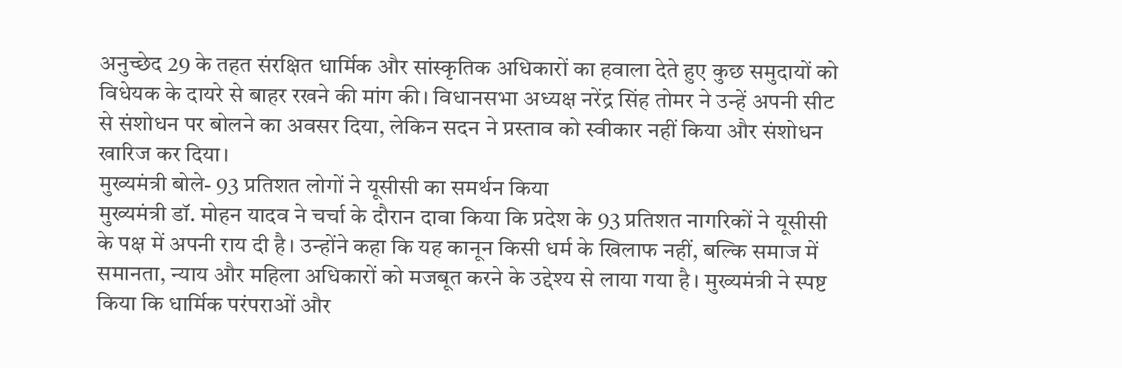अनुच्छेद 29 के तहत संरक्षित धार्मिक और सांस्कृतिक अधिकारों का हवाला देते हुए कुछ समुदायों को विधेयक के दायरे से बाहर रखने की मांग की। विधानसभा अध्यक्ष नरेंद्र सिंह तोमर ने उन्हें अपनी सीट से संशोधन पर बोलने का अवसर दिया, लेकिन सदन ने प्रस्ताव को स्वीकार नहीं किया और संशोधन खारिज कर दिया।
मुख्यमंत्री बोले- 93 प्रतिशत लोगों ने यूसीसी का समर्थन किया
मुख्यमंत्री डॉ. मोहन यादव ने चर्चा के दौरान दावा किया कि प्रदेश के 93 प्रतिशत नागरिकों ने यूसीसी के पक्ष में अपनी राय दी है। उन्होंने कहा कि यह कानून किसी धर्म के खिलाफ नहीं, बल्कि समाज में समानता, न्याय और महिला अधिकारों को मजबूत करने के उद्देश्य से लाया गया है। मुख्यमंत्री ने स्पष्ट किया कि धार्मिक परंपराओं और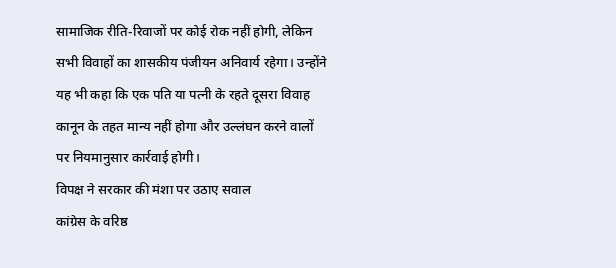सामाजिक रीति-रिवाजों पर कोई रोक नहीं होगी, लेकिन सभी विवाहों का शासकीय पंजीयन अनिवार्य रहेगा। उन्होंने यह भी कहा कि एक पति या पत्नी के रहते दूसरा विवाह कानून के तहत मान्य नहीं होगा और उल्लंघन करने वालों पर नियमानुसार कार्रवाई होगी।
विपक्ष ने सरकार की मंशा पर उठाए सवाल
कांग्रेस के वरिष्ठ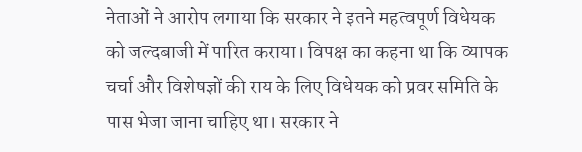नेताओं ने आरोप लगाया कि सरकार ने इतने महत्वपूर्ण विधेयक को जल्दबाजी में पारित कराया। विपक्ष का कहना था कि व्यापक चर्चा और विशेषज्ञों की राय के लिए विधेयक को प्रवर समिति के पास भेजा जाना चाहिए था। सरकार ने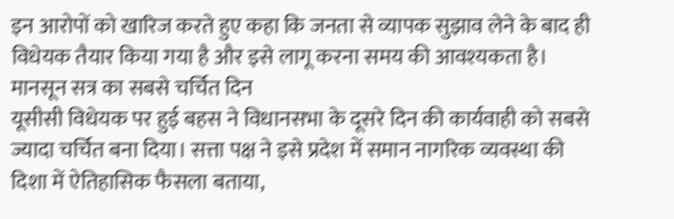इन आरोपों को खारिज करते हुए कहा कि जनता से व्यापक सुझाव लेने के बाद ही विधेयक तैयार किया गया है और इसे लागू करना समय की आवश्यकता है।
मानसून सत्र का सबसे चर्चित दिन
यूसीसी विधेयक पर हुई बहस ने विधानसभा के दूसरे दिन की कार्यवाही को सबसे ज्यादा चर्चित बना दिया। सत्ता पक्ष ने इसे प्रदेश में समान नागरिक व्यवस्था की दिशा में ऐतिहासिक फैसला बताया,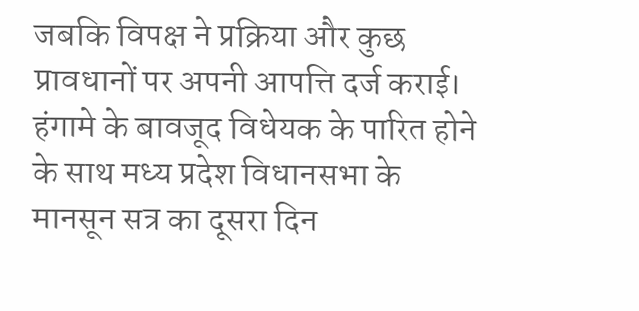जबकि विपक्ष ने प्रक्रिया और कुछ प्रावधानों पर अपनी आपत्ति दर्ज कराई। हंगामे के बावजूद विधेयक के पारित होने के साथ मध्य प्रदेश विधानसभा के मानसून सत्र का दूसरा दिन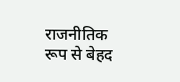राजनीतिक रूप से बेहद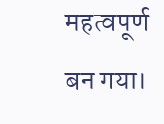महत्वपूर्ण बन गया।